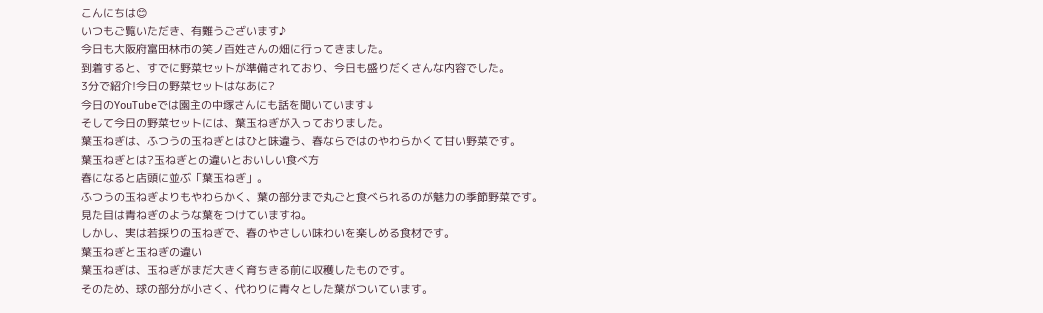こんにちは😊
いつもご覧いただき、有難うございます♪
今日も大阪府富田林市の笑ノ百姓さんの畑に行ってきました。
到着すると、すでに野菜セットが準備されており、今日も盛りだくさんな内容でした。
3分で紹介!今日の野菜セットはなあに?
今日のYouTubeでは園主の中塚さんにも話を聞いています↓
そして今日の野菜セットには、葉玉ねぎが入っておりました。
葉玉ねぎは、ふつうの玉ねぎとはひと味違う、春ならではのやわらかくて甘い野菜です。
葉玉ねぎとは?玉ねぎとの違いとおいしい食べ方
春になると店頭に並ぶ「葉玉ねぎ」。
ふつうの玉ねぎよりもやわらかく、葉の部分まで丸ごと食べられるのが魅力の季節野菜です。
見た目は青ねぎのような葉をつけていますね。
しかし、実は若採りの玉ねぎで、春のやさしい味わいを楽しめる食材です。
葉玉ねぎと玉ねぎの違い
葉玉ねぎは、玉ねぎがまだ大きく育ちきる前に収穫したものです。
そのため、球の部分が小さく、代わりに青々とした葉がついています。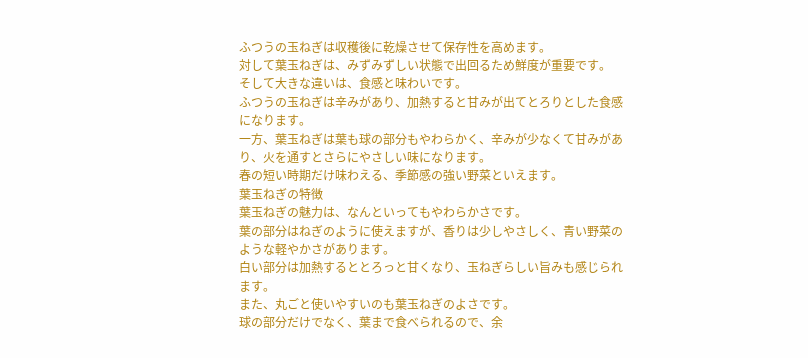ふつうの玉ねぎは収穫後に乾燥させて保存性を高めます。
対して葉玉ねぎは、みずみずしい状態で出回るため鮮度が重要です。
そして大きな違いは、食感と味わいです。
ふつうの玉ねぎは辛みがあり、加熱すると甘みが出てとろりとした食感になります。
一方、葉玉ねぎは葉も球の部分もやわらかく、辛みが少なくて甘みがあり、火を通すとさらにやさしい味になります。
春の短い時期だけ味わえる、季節感の強い野菜といえます。
葉玉ねぎの特徴
葉玉ねぎの魅力は、なんといってもやわらかさです。
葉の部分はねぎのように使えますが、香りは少しやさしく、青い野菜のような軽やかさがあります。
白い部分は加熱するととろっと甘くなり、玉ねぎらしい旨みも感じられます。
また、丸ごと使いやすいのも葉玉ねぎのよさです。
球の部分だけでなく、葉まで食べられるので、余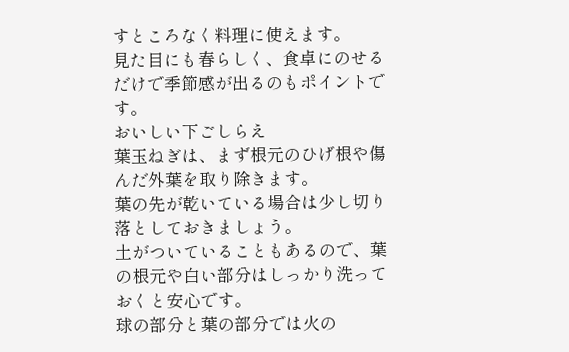すところなく料理に使えます。
見た目にも春らしく、食卓にのせるだけで季節感が出るのもポイントです。
おいしい下ごしらえ
葉玉ねぎは、まず根元のひげ根や傷んだ外葉を取り除きます。
葉の先が乾いている場合は少し切り落としておきましょう。
土がついていることもあるので、葉の根元や白い部分はしっかり洗っておくと安心です。
球の部分と葉の部分では火の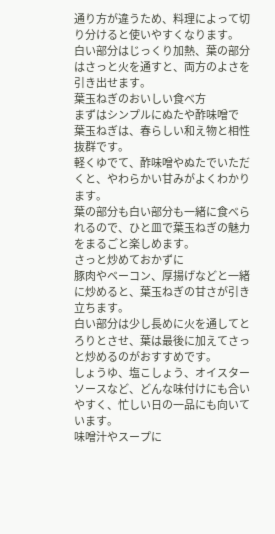通り方が違うため、料理によって切り分けると使いやすくなります。
白い部分はじっくり加熱、葉の部分はさっと火を通すと、両方のよさを引き出せます。
葉玉ねぎのおいしい食べ方
まずはシンプルにぬたや酢味噌で
葉玉ねぎは、春らしい和え物と相性抜群です。
軽くゆでて、酢味噌やぬたでいただくと、やわらかい甘みがよくわかります。
葉の部分も白い部分も一緒に食べられるので、ひと皿で葉玉ねぎの魅力をまるごと楽しめます。
さっと炒めておかずに
豚肉やベーコン、厚揚げなどと一緒に炒めると、葉玉ねぎの甘さが引き立ちます。
白い部分は少し長めに火を通してとろりとさせ、葉は最後に加えてさっと炒めるのがおすすめです。
しょうゆ、塩こしょう、オイスターソースなど、どんな味付けにも合いやすく、忙しい日の一品にも向いています。
味噌汁やスープに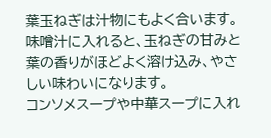葉玉ねぎは汁物にもよく合います。
味噌汁に入れると、玉ねぎの甘みと葉の香りがほどよく溶け込み、やさしい味わいになります。
コンソメスープや中華スープに入れ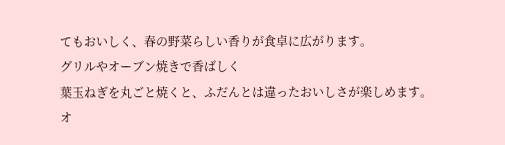てもおいしく、春の野菜らしい香りが食卓に広がります。
グリルやオーブン焼きで香ばしく
葉玉ねぎを丸ごと焼くと、ふだんとは違ったおいしさが楽しめます。
オ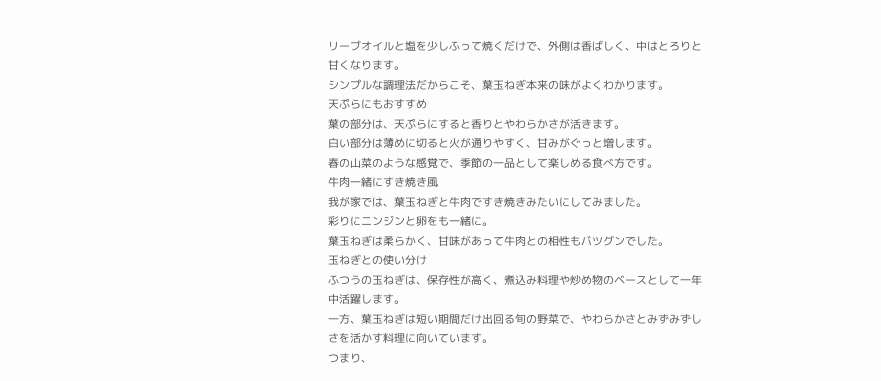リーブオイルと塩を少しふって焼くだけで、外側は香ばしく、中はとろりと甘くなります。
シンプルな調理法だからこそ、葉玉ねぎ本来の味がよくわかります。
天ぷらにもおすすめ
葉の部分は、天ぷらにすると香りとやわらかさが活きます。
白い部分は薄めに切ると火が通りやすく、甘みがぐっと増します。
春の山菜のような感覚で、季節の一品として楽しめる食べ方です。
牛肉一緒にすき焼き風
我が家では、葉玉ねぎと牛肉ですき焼きみたいにしてみました。
彩りにニンジンと卵をも一緒に。
葉玉ねぎは柔らかく、甘味があって牛肉との相性もバツグンでした。
玉ねぎとの使い分け
ふつうの玉ねぎは、保存性が高く、煮込み料理や炒め物のベースとして一年中活躍します。
一方、葉玉ねぎは短い期間だけ出回る旬の野菜で、やわらかさとみずみずしさを活かす料理に向いています。
つまり、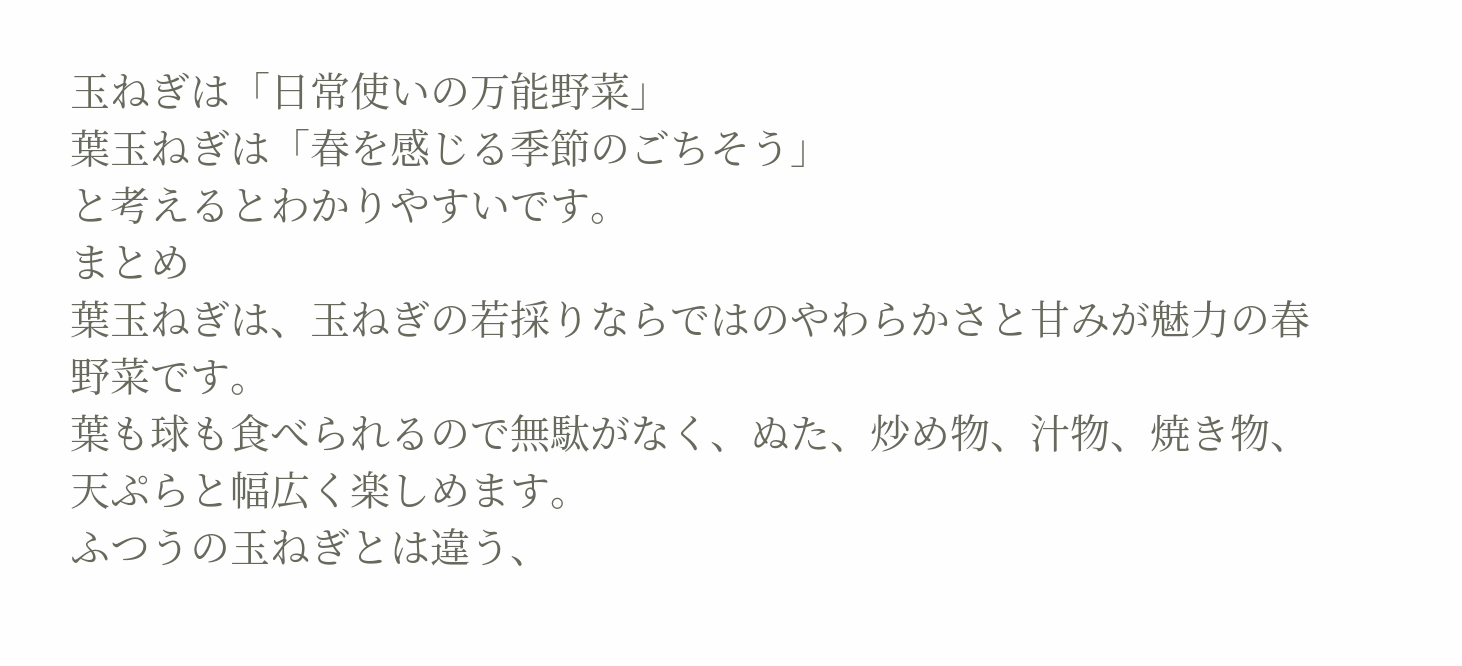玉ねぎは「日常使いの万能野菜」
葉玉ねぎは「春を感じる季節のごちそう」
と考えるとわかりやすいです。
まとめ
葉玉ねぎは、玉ねぎの若採りならではのやわらかさと甘みが魅力の春野菜です。
葉も球も食べられるので無駄がなく、ぬた、炒め物、汁物、焼き物、天ぷらと幅広く楽しめます。
ふつうの玉ねぎとは違う、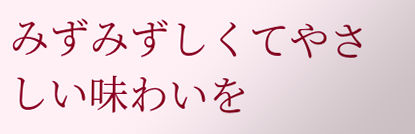みずみずしくてやさしい味わいを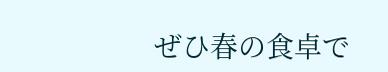ぜひ春の食卓で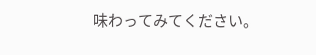味わってみてください。